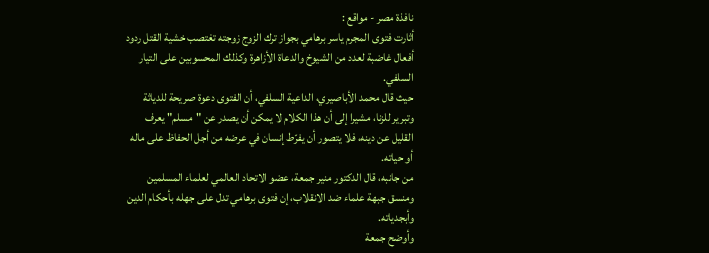نافذة مصر - مواقع :
أثارت فتوى المجرم ياسر برهامي بجواز ترك الزوج زوجته تغتصب خشية القتل ردود أفعال غاضبة لعدد من الشيوخ والدعاة الأزاهرة وكذلك المحسوبين على التيار السلفي.
حيث قال محمد الأباصيري، الداعية السلفي، أن الفتوى دعوة صريحة للدياثة وتبرير للزنا، مشيرا إلى أن هذا الكلام لا يمكن أن يصدر عن "مسلم" يعرف القليل عن دينه، فلا يتصور أن يفرّط إنسان في عرضه من أجل الحفاظ على ماله أو حياته.
من جانبه، قال الدكتور منير جمعة، عضو الاتحاد العالمي لعلماء المسلمين ومنسق جبهة علماء ضد الانقلاب، إن فتوى برهامي تدل على جهله بأحكام الدين وأبجدياته.
وأوضح جمعة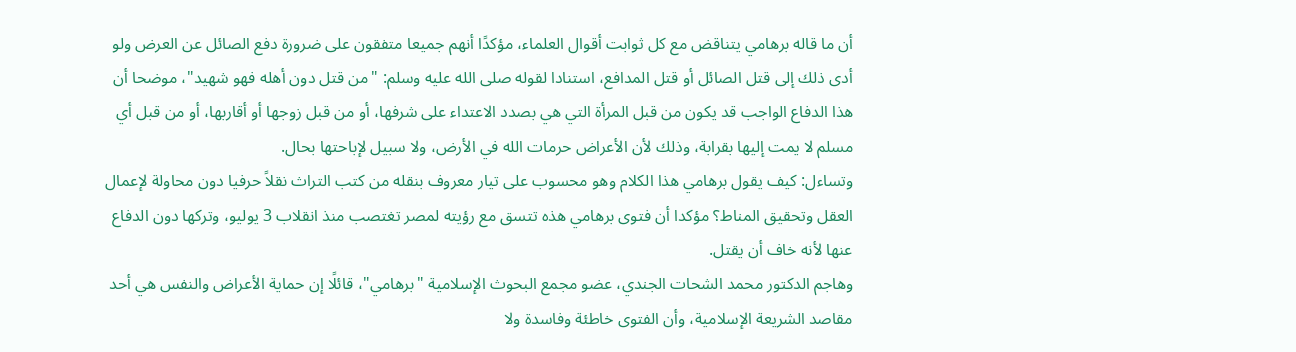أن ما قاله برهامي يتناقض مع كل ثوابت أقوال العلماء، مؤكدًا أنهم جميعا متفقون على ضرورة دفع الصائل عن العرض ولو أدى ذلك إلى قتل الصائل أو قتل المدافع، استنادا لقوله صلى الله عليه وسلم: "من قتل دون أهله فهو شهيد"، موضحا أن هذا الدفاع الواجب قد يكون من قبل المرأة التي هي بصدد الاعتداء على شرفها، أو من قبل زوجها أو أقاربها، أو من قبل أي مسلم لا يمت إليها بقرابة، وذلك لأن الأعراض حرمات الله في الأرض، ولا سبيل لإباحتها بحال.
وتساءل: كيف يقول برهامي هذا الكلام وهو محسوب على تيار معروف بنقله من كتب التراث نقلاً حرفيا دون محاولة لإعمال العقل وتحقيق المناط؟ مؤكدا أن فتوى برهامي هذه تتسق مع رؤيته لمصر تغتصب منذ انقلاب 3 يوليو، وتركها دون الدفاع عنها لأنه خاف أن يقتل.
وهاجم الدكتور محمد الشحات الجندي، عضو مجمع البحوث الإسلامية "برهامي"، قائلًا إن حماية الأعراض والنفس هي أحد مقاصد الشريعة الإسلامية، وأن الفتوى خاطئة وفاسدة ولا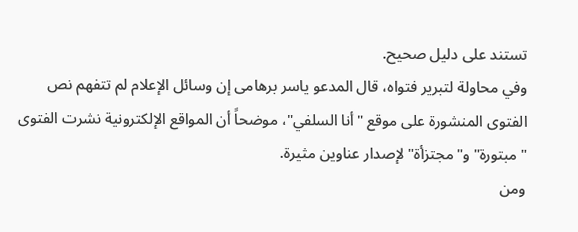تستند على دليل صحيح.
وفي محاولة لتبرير فتواه، قال المدعو ياسر برهامى إن وسائل الإعلام لم تتفهم نص الفتوى المنشورة على موقع "أنا السلفي"، موضحاً أن المواقع الإلكترونية نشرت الفتوى "مبتورة" و"مجتزأة" لإصدار عناوين مثيرة.
ومن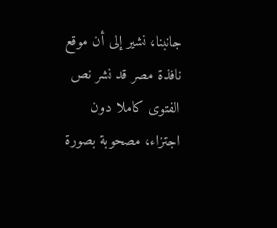جانبنا، نشير إلى أن موقع نافذة مصر قد نشر نص الفتوى كاملا دون اجتزاء، مصحوبة بصورة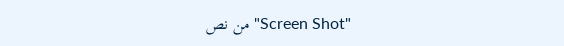"Screen Shot" من نص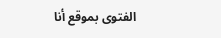الفتوى بموقع أنا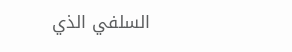السلفي الذي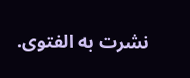نشرت به الفتوى.